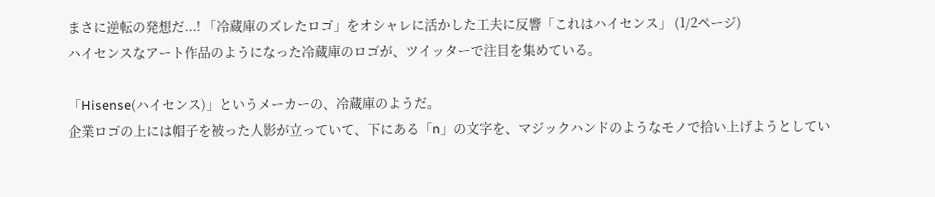まさに逆転の発想だ...! 「冷蔵庫のズレたロゴ」をオシャレに活かした工夫に反響「これはハイセンス」 (1/2ページ)
ハイセンスなアート作品のようになった冷蔵庫のロゴが、ツイッターで注目を集めている。

「Hisense(ハイセンス)」というメーカーの、冷蔵庫のようだ。
企業ロゴの上には帽子を被った人影が立っていて、下にある「n」の文字を、マジックハンドのようなモノで拾い上げようとしてい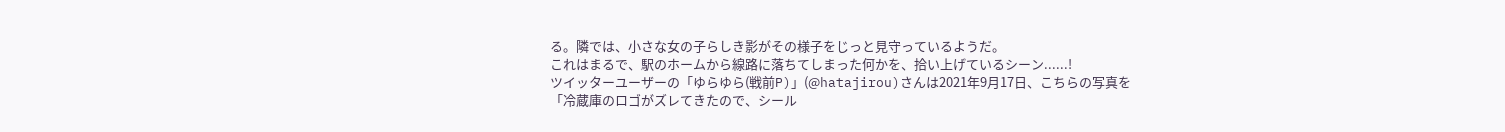る。隣では、小さな女の子らしき影がその様子をじっと見守っているようだ。
これはまるで、駅のホームから線路に落ちてしまった何かを、拾い上げているシーン......!
ツイッターユーザーの「ゆらゆら(戦前P)」(@hatajirou)さんは2021年9月17日、こちらの写真を
「冷蔵庫のロゴがズレてきたので、シール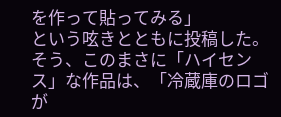を作って貼ってみる」
という呟きとともに投稿した。
そう、このまさに「ハイセンス」な作品は、「冷蔵庫のロゴが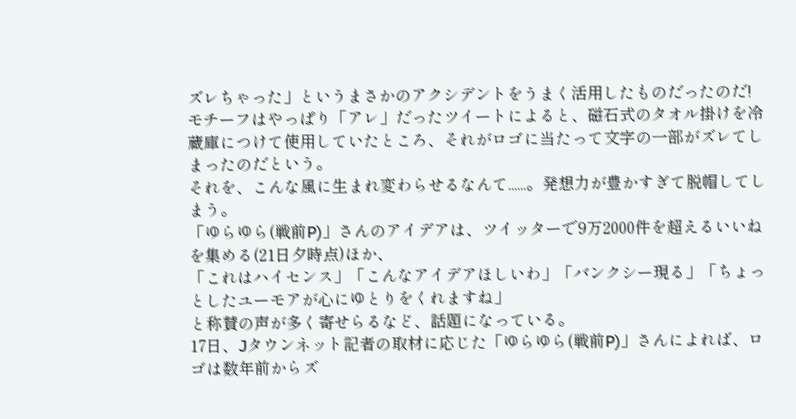ズレちゃった」というまさかのアクシデントをうまく活用したものだったのだ!
モチーフはやっぱり「アレ」だったツイートによると、磁石式のタオル掛けを冷蔵庫につけて使用していたところ、それがロゴに当たって文字の一部がズレてしまったのだという。
それを、こんな風に生まれ変わらせるなんて......。発想力が豊かすぎて脱帽してしまう。
「ゆらゆら(戦前P)」さんのアイデアは、ツイッターで9万2000件を超えるいいねを集める(21日夕時点)ほか、
「これはハイセンス」「こんなアイデアほしいわ」「バンクシー現る」「ちょっとしたユーモアが心にゆとりをくれますね」
と称賛の声が多く寄せらるなど、話題になっている。
17日、Jタウンネット記者の取材に応じた「ゆらゆら(戦前P)」さんによれば、ロゴは数年前からズ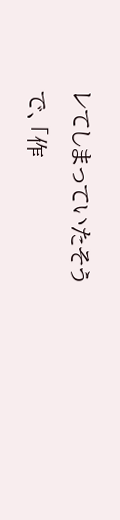レてしまっていたそうで、「作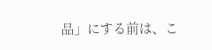品」にする前は、こ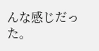んな感じだった。